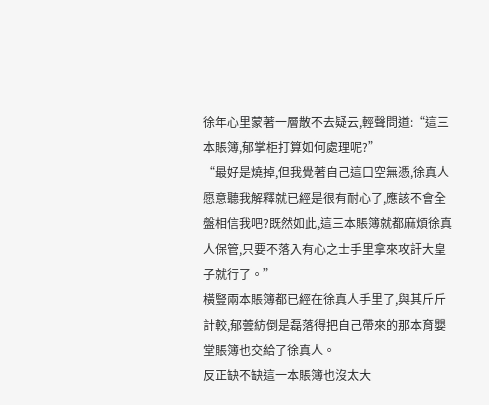徐年心里蒙著一層散不去疑云,輕聲問道:“這三本賬簿,郁掌柜打算如何處理呢?”
“最好是燒掉,但我覺著自己這口空無憑,徐真人愿意聽我解釋就已經是很有耐心了,應該不會全盤相信我吧?既然如此,這三本賬簿就都麻煩徐真人保管,只要不落入有心之士手里拿來攻訐大皇子就行了。”
橫豎兩本賬簿都已經在徐真人手里了,與其斤斤計較,郁蕓紡倒是磊落得把自己帶來的那本育嬰堂賬簿也交給了徐真人。
反正缺不缺這一本賬簿也沒太大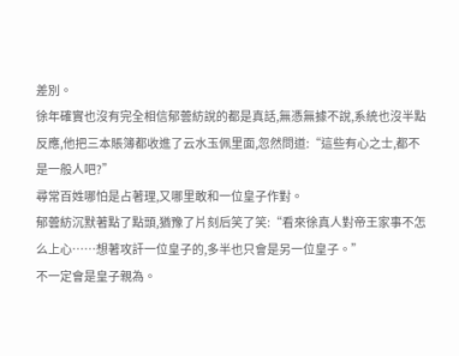差別。
徐年確實也沒有完全相信郁蕓紡說的都是真話,無憑無據不說,系統也沒半點反應,他把三本賬簿都收進了云水玉佩里面,忽然問道:“這些有心之士,都不是一般人吧?”
尋常百姓哪怕是占著理,又哪里敢和一位皇子作對。
郁蕓紡沉默著點了點頭,猶豫了片刻后笑了笑:“看來徐真人對帝王家事不怎么上心……想著攻訐一位皇子的,多半也只會是另一位皇子。”
不一定會是皇子親為。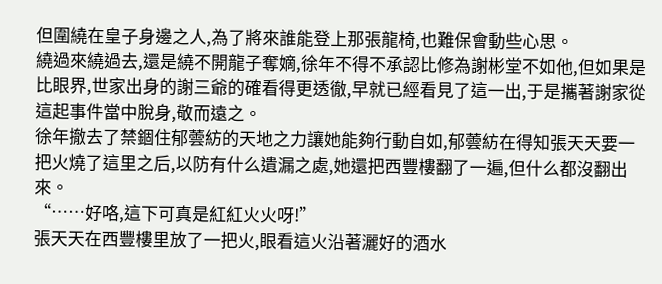但圍繞在皇子身邊之人,為了將來誰能登上那張龍椅,也難保會動些心思。
繞過來繞過去,還是繞不開龍子奪嫡,徐年不得不承認比修為謝彬堂不如他,但如果是比眼界,世家出身的謝三爺的確看得更透徹,早就已經看見了這一出,于是攜著謝家從這起事件當中脫身,敬而遠之。
徐年撤去了禁錮住郁蕓紡的天地之力讓她能夠行動自如,郁蕓紡在得知張天天要一把火燒了這里之后,以防有什么遺漏之處,她還把西豐樓翻了一遍,但什么都沒翻出來。
“……好咯,這下可真是紅紅火火呀!”
張天天在西豐樓里放了一把火,眼看這火沿著灑好的酒水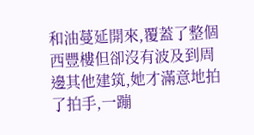和油蔓延開來,覆蓋了整個西豐樓但卻沒有波及到周邊其他建筑,她才滿意地拍了拍手,一蹦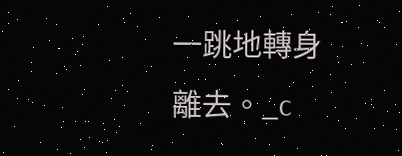一跳地轉身離去。_c